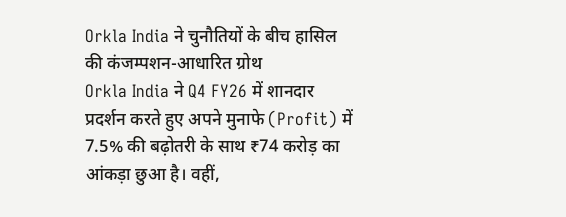Orkla India ने चुनौतियों के बीच हासिल की कंजम्पशन-आधारित ग्रोथ
Orkla India ने Q4 FY26 में शानदार प्रदर्शन करते हुए अपने मुनाफे (Profit) में 7.5% की बढ़ोतरी के साथ ₹74 करोड़ का आंकड़ा छुआ है। वहीं,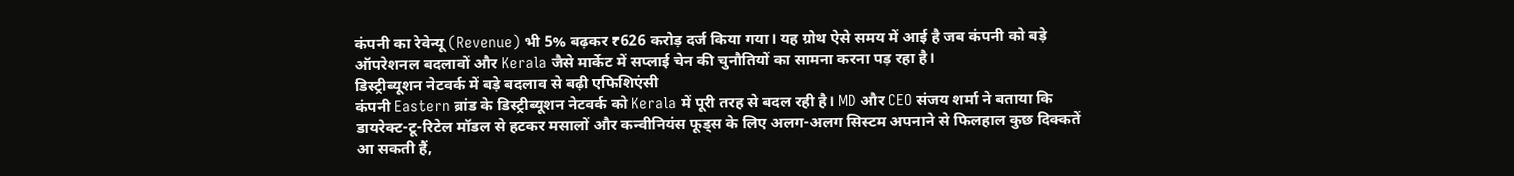कंपनी का रेवेन्यू (Revenue) भी 5% बढ़कर ₹626 करोड़ दर्ज किया गया। यह ग्रोथ ऐसे समय में आई है जब कंपनी को बड़े ऑपरेशनल बदलावों और Kerala जैसे मार्केट में सप्लाई चेन की चुनौतियों का सामना करना पड़ रहा है।
डिस्ट्रीब्यूशन नेटवर्क में बड़े बदलाव से बढ़ी एफिशिएंसी
कंपनी Eastern ब्रांड के डिस्ट्रीब्यूशन नेटवर्क को Kerala में पूरी तरह से बदल रही है। MD और CEO संजय शर्मा ने बताया कि डायरेक्ट-टू-रिटेल मॉडल से हटकर मसालों और कन्वीनियंस फूड्स के लिए अलग-अलग सिस्टम अपनाने से फिलहाल कुछ दिक्कतें आ सकती हैं,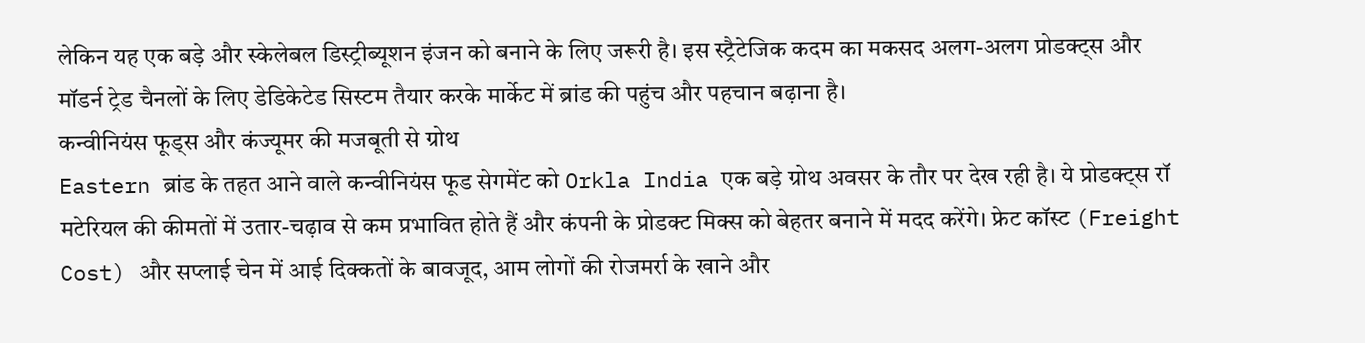लेकिन यह एक बड़े और स्केलेबल डिस्ट्रीब्यूशन इंजन को बनाने के लिए जरूरी है। इस स्ट्रैटेजिक कदम का मकसद अलग-अलग प्रोडक्ट्स और मॉडर्न ट्रेड चैनलों के लिए डेडिकेटेड सिस्टम तैयार करके मार्केट में ब्रांड की पहुंच और पहचान बढ़ाना है।
कन्वीनियंस फूड्स और कंज्यूमर की मजबूती से ग्रोथ
Eastern ब्रांड के तहत आने वाले कन्वीनियंस फूड सेगमेंट को Orkla India एक बड़े ग्रोथ अवसर के तौर पर देख रही है। ये प्रोडक्ट्स रॉ मटेरियल की कीमतों में उतार-चढ़ाव से कम प्रभावित होते हैं और कंपनी के प्रोडक्ट मिक्स को बेहतर बनाने में मदद करेंगे। फ्रेट कॉस्ट (Freight Cost) और सप्लाई चेन में आई दिक्कतों के बावजूद, आम लोगों की रोजमर्रा के खाने और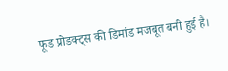फूड प्रोडक्ट्स की डिमांड मजबूत बनी हुई है।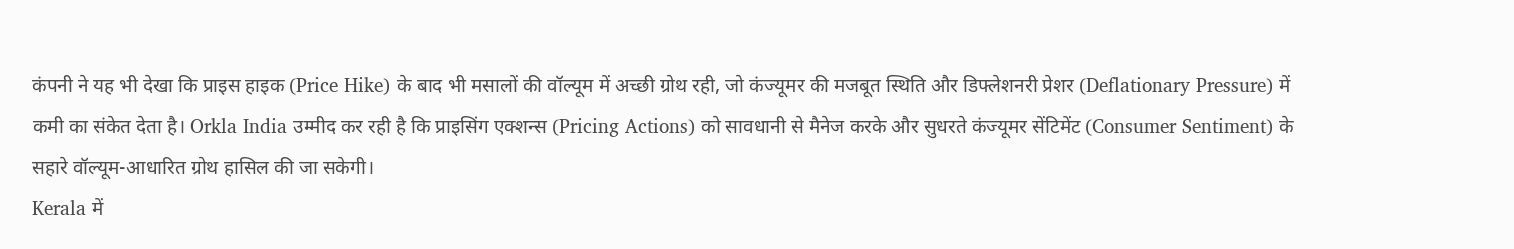कंपनी ने यह भी देखा कि प्राइस हाइक (Price Hike) के बाद भी मसालों की वॉल्यूम में अच्छी ग्रोथ रही, जो कंज्यूमर की मजबूत स्थिति और डिफ्लेशनरी प्रेशर (Deflationary Pressure) में कमी का संकेत देता है। Orkla India उम्मीद कर रही है कि प्राइसिंग एक्शन्स (Pricing Actions) को सावधानी से मैनेज करके और सुधरते कंज्यूमर सेंटिमेंट (Consumer Sentiment) के सहारे वॉल्यूम-आधारित ग्रोथ हासिल की जा सकेगी।
Kerala में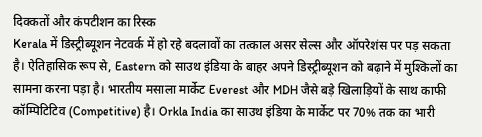दिक्कतों और कंपटीशन का रिस्क
Kerala में डिस्ट्रीब्यूशन नेटवर्क में हो रहे बदलावों का तत्काल असर सेल्स और ऑपरेशंस पर पड़ सकता है। ऐतिहासिक रूप से, Eastern को साउथ इंडिया के बाहर अपने डिस्ट्रीब्यूशन को बढ़ाने में मुश्किलों का सामना करना पड़ा है। भारतीय मसाला मार्केट Everest और MDH जैसे बड़े खिलाड़ियों के साथ काफी कॉम्पिटिटिव (Competitive) है। Orkla India का साउथ इंडिया के मार्केट पर 70% तक का भारी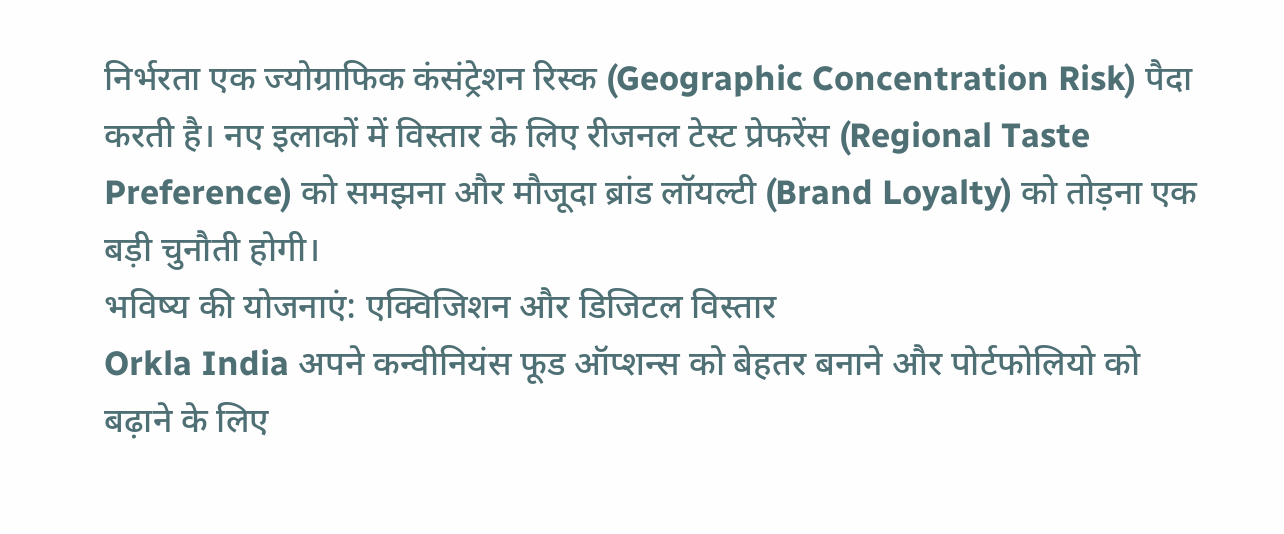निर्भरता एक ज्योग्राफिक कंसंट्रेशन रिस्क (Geographic Concentration Risk) पैदा करती है। नए इलाकों में विस्तार के लिए रीजनल टेस्ट प्रेफरेंस (Regional Taste Preference) को समझना और मौजूदा ब्रांड लॉयल्टी (Brand Loyalty) को तोड़ना एक बड़ी चुनौती होगी।
भविष्य की योजनाएं: एक्विजिशन और डिजिटल विस्तार
Orkla India अपने कन्वीनियंस फूड ऑप्शन्स को बेहतर बनाने और पोर्टफोलियो को बढ़ाने के लिए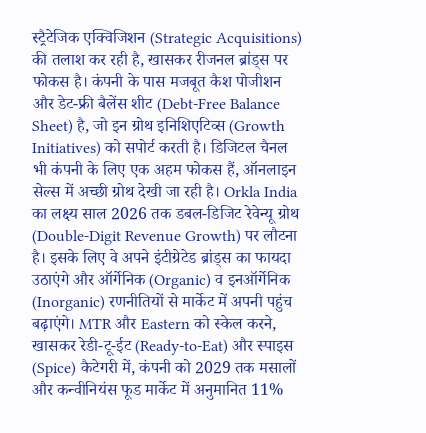स्ट्रैटेजिक एक्विजिशन (Strategic Acquisitions) की तलाश कर रही है, खासकर रीजनल ब्रांड्स पर फोकस है। कंपनी के पास मजबूत कैश पोजीशन और डेट-फ्री बैलेंस शीट (Debt-Free Balance Sheet) है, जो इन ग्रोथ इनिशिएटिव्स (Growth Initiatives) को सपोर्ट करती है। डिजिटल चैनल भी कंपनी के लिए एक अहम फोकस हैं, ऑनलाइन सेल्स में अच्छी ग्रोथ देखी जा रही है। Orkla India का लक्ष्य साल 2026 तक डबल-डिजिट रेवेन्यू ग्रोथ (Double-Digit Revenue Growth) पर लौटना है। इसके लिए वे अपने इंटीग्रेटेड ब्रांड्स का फायदा उठाएंगे और ऑर्गेनिक (Organic) व इनऑर्गेनिक (Inorganic) रणनीतियों से मार्केट में अपनी पहुंच बढ़ाएंगे। MTR और Eastern को स्केल करने, खासकर रेडी-टू-ईट (Ready-to-Eat) और स्पाइस (Spice) कैटेगरी में, कंपनी को 2029 तक मसालों और कन्वीनियंस फूड मार्केट में अनुमानित 11%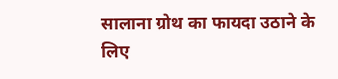सालाना ग्रोथ का फायदा उठाने के लिए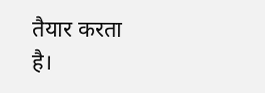तैयार करता है।